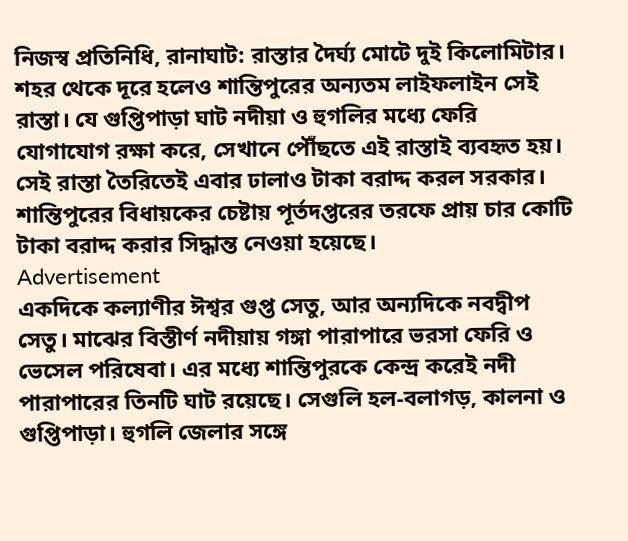নিজস্ব প্রতিনিধি, রানাঘাট: রাস্তার দৈর্ঘ্য মোটে দুই কিলোমিটার। শহর থেকে দূরে হলেও শান্তিপুরের অন্যতম লাইফলাইন সেই রাস্তা। যে গুপ্তিপাড়া ঘাট নদীয়া ও হুগলির মধ্যে ফেরি যোগাযোগ রক্ষা করে, সেখানে পৌঁছতে এই রাস্তাই ব্যবহৃত হয়। সেই রাস্তা তৈরিতেই এবার ঢালাও টাকা বরাদ্দ করল সরকার। শান্তিপুরের বিধায়কের চেষ্টায় পূর্তদপ্তরের তরফে প্রায় চার কোটি টাকা বরাদ্দ করার সিদ্ধান্ত নেওয়া হয়েছে।
Advertisement
একদিকে কল্যাণীর ঈশ্বর গুপ্ত সেতু, আর অন্যদিকে নবদ্বীপ সেতু। মাঝের বিস্তীর্ণ নদীয়ায় গঙ্গা পারাপারে ভরসা ফেরি ও ভেসেল পরিষেবা। এর মধ্যে শান্তিপুরকে কেন্দ্র করেই নদী পারাপারের তিনটি ঘাট রয়েছে। সেগুলি হল-বলাগড়, কালনা ও গুপ্তিপাড়া। হুগলি জেলার সঙ্গে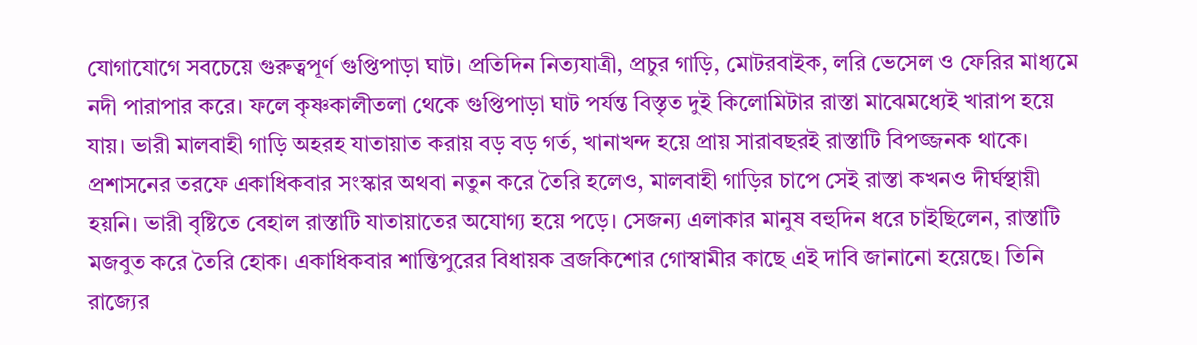যোগাযোগে সবচেয়ে গুরুত্বপূর্ণ গুপ্তিপাড়া ঘাট। প্রতিদিন নিত্যযাত্রী, প্রচুর গাড়ি, মোটরবাইক, লরি ভেসেল ও ফেরির মাধ্যমে নদী পারাপার করে। ফলে কৃষ্ণকালীতলা থেকে গুপ্তিপাড়া ঘাট পর্যন্ত বিস্তৃত দুই কিলোমিটার রাস্তা মাঝেমধ্যেই খারাপ হয়ে যায়। ভারী মালবাহী গাড়ি অহরহ যাতায়াত করায় বড় বড় গর্ত, খানাখন্দ হয়ে প্রায় সারাবছরই রাস্তাটি বিপজ্জনক থাকে। প্রশাসনের তরফে একাধিকবার সংস্কার অথবা নতুন করে তৈরি হলেও, মালবাহী গাড়ির চাপে সেই রাস্তা কখনও দীর্ঘস্থায়ী হয়নি। ভারী বৃষ্টিতে বেহাল রাস্তাটি যাতায়াতের অযোগ্য হয়ে পড়ে। সেজন্য এলাকার মানুষ বহুদিন ধরে চাইছিলেন, রাস্তাটি মজবুত করে তৈরি হোক। একাধিকবার শান্তিপুরের বিধায়ক ব্রজকিশোর গোস্বামীর কাছে এই দাবি জানানো হয়েছে। তিনি রাজ্যের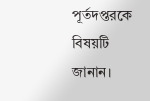পূর্তদপ্তরকে বিষয়টি জানান।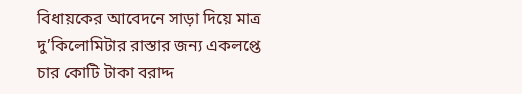বিধায়কের আবেদনে সাড়া দিয়ে মাত্র দু’কিলোমিটার রাস্তার জন্য একলপ্তে চার কোটি টাকা বরাদ্দ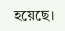হয়েছে।